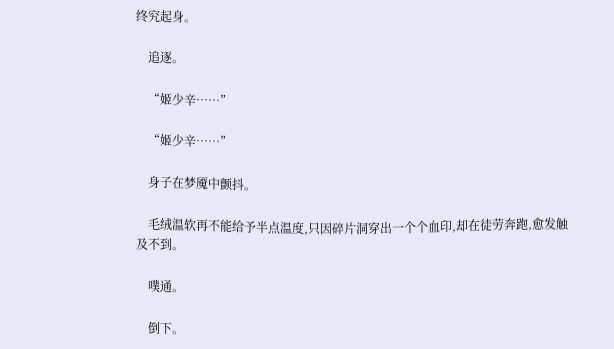终究起身。

    追逐。

    “姬少辛……”

    “姬少辛……”

    身子在梦魇中颤抖。

    毛绒温软再不能给予半点温度,只因碎片洞穿出一个个血印,却在徒劳奔跑,愈发触及不到。

    噗通。

    倒下。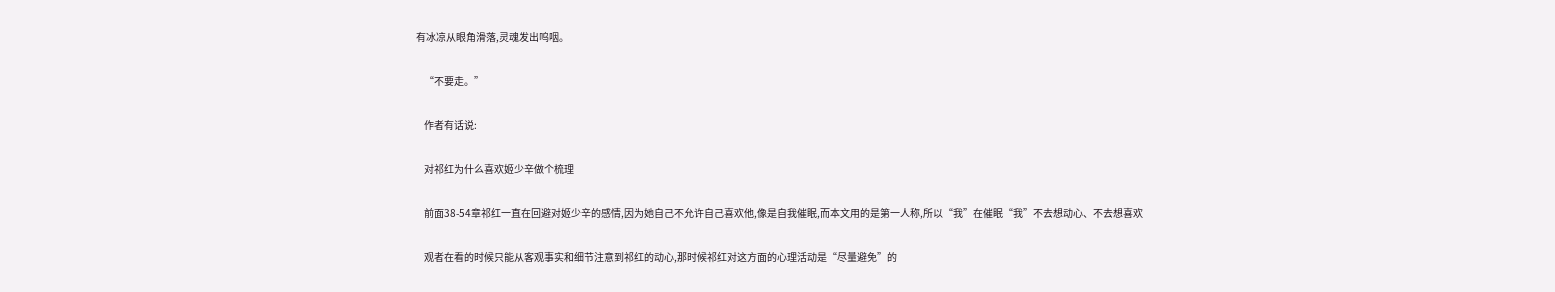有冰凉从眼角滑落,灵魂发出呜咽。

    “不要走。”

    作者有话说:

    对祁红为什么喜欢姬少辛做个梳理

    前面38-54章祁红一直在回避对姬少辛的感情,因为她自己不允许自己喜欢他,像是自我催眠,而本文用的是第一人称,所以“我”在催眠“我”不去想动心、不去想喜欢

    观者在看的时候只能从客观事实和细节注意到祁红的动心,那时候祁红对这方面的心理活动是“尽量避免”的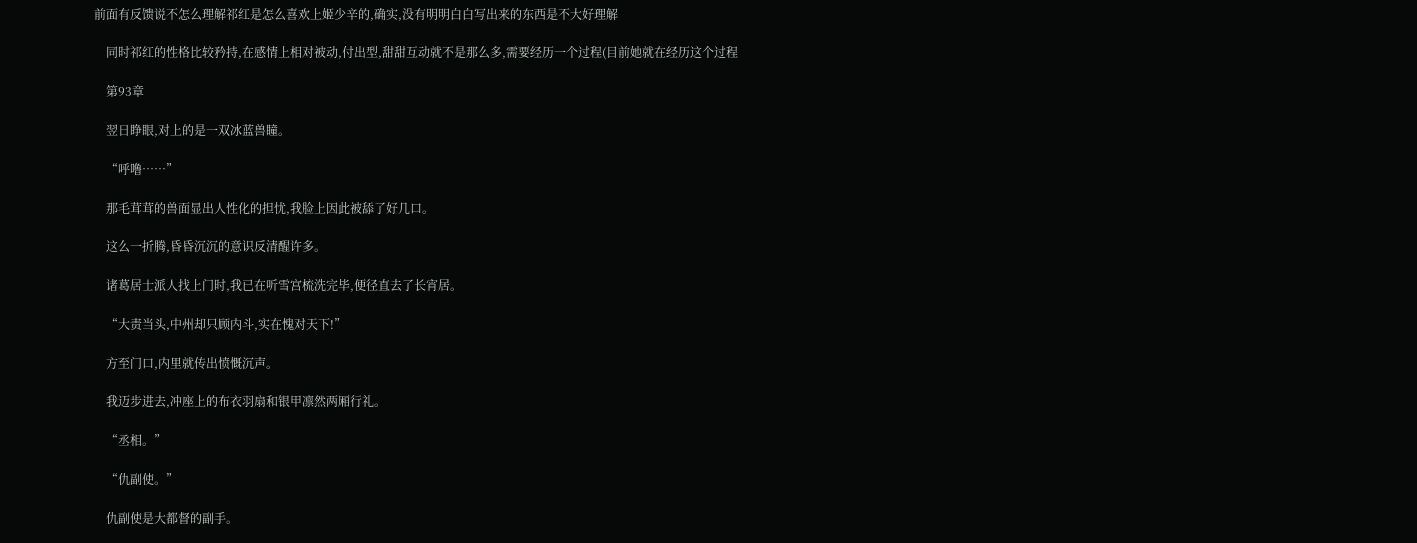前面有反馈说不怎么理解祁红是怎么喜欢上姬少辛的,确实,没有明明白白写出来的东西是不大好理解

    同时祁红的性格比较矜持,在感情上相对被动,付出型,甜甜互动就不是那么多,需要经历一个过程(目前她就在经历这个过程

    第93章

    翌日睁眼,对上的是一双冰蓝兽瞳。

    “呼噜……”

    那毛茸茸的兽面显出人性化的担忧,我脸上因此被舔了好几口。

    这么一折腾,昏昏沉沉的意识反清醒许多。

    诸葛居士派人找上门时,我已在听雪宫梳洗完毕,便径直去了长宵居。

    “大责当头,中州却只顾内斗,实在愧对天下!”

    方至门口,内里就传出愤慨沉声。

    我迈步进去,冲座上的布衣羽扇和银甲凛然两厢行礼。

    “丞相。”

    “仇副使。”

    仇副使是大都督的副手。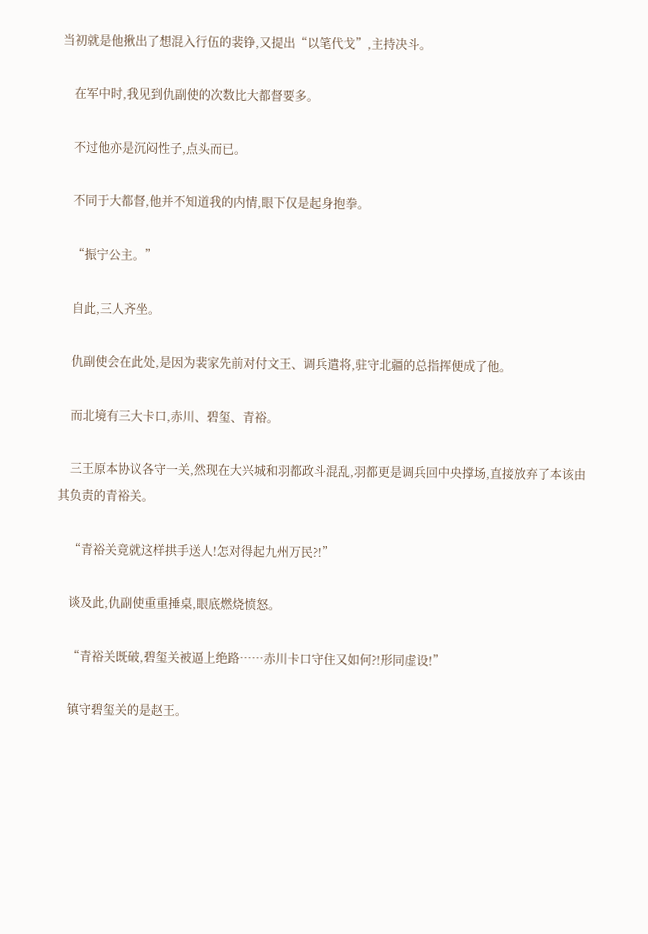当初就是他揪出了想混入行伍的裴铮,又提出“以笔代戈”,主持决斗。

    在军中时,我见到仇副使的次数比大都督要多。

    不过他亦是沉闷性子,点头而已。

    不同于大都督,他并不知道我的内情,眼下仅是起身抱拳。

    “振宁公主。”

    自此,三人齐坐。

    仇副使会在此处,是因为裴家先前对付文王、调兵遣将,驻守北疆的总指挥便成了他。

    而北境有三大卡口,赤川、碧玺、青裕。

    三王原本协议各守一关,然现在大兴城和羽都政斗混乱,羽都更是调兵回中央撑场,直接放弃了本该由其负责的青裕关。

    “青裕关竟就这样拱手送人!怎对得起九州万民?!”

    谈及此,仇副使重重捶桌,眼底燃烧愤怒。

    “青裕关既破,碧玺关被逼上绝路……赤川卡口守住又如何?!形同虚设!”

    镇守碧玺关的是赵王。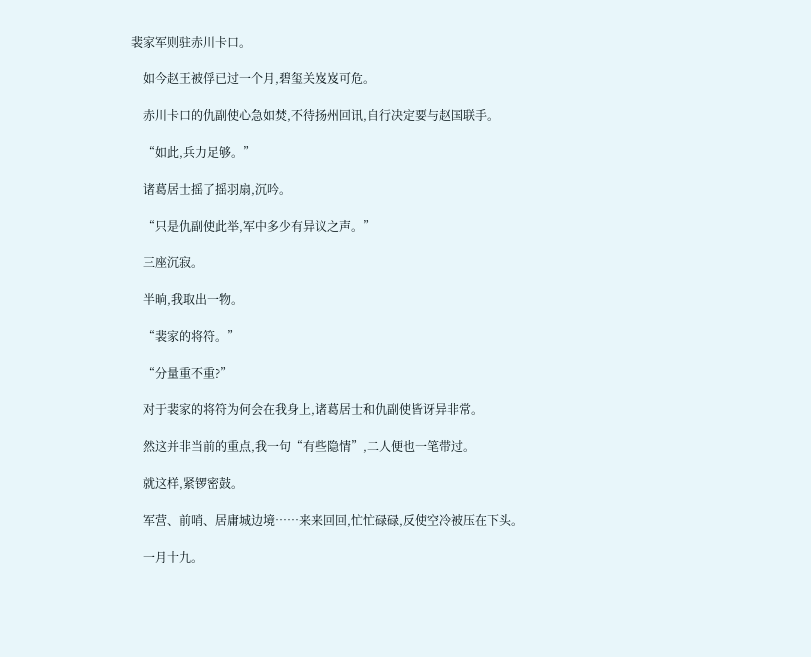裴家军则驻赤川卡口。

    如今赵王被俘已过一个月,碧玺关岌岌可危。

    赤川卡口的仇副使心急如焚,不待扬州回讯,自行决定要与赵国联手。

    “如此,兵力足够。”

    诸葛居士摇了摇羽扇,沉吟。

    “只是仇副使此举,军中多少有异议之声。”

    三座沉寂。

    半晌,我取出一物。

    “裴家的将符。”

    “分量重不重?”

    对于裴家的将符为何会在我身上,诸葛居士和仇副使皆讶异非常。

    然这并非当前的重点,我一句“有些隐情”,二人便也一笔带过。

    就这样,紧锣密鼓。

    军营、前哨、居庸城边境……来来回回,忙忙碌碌,反使空冷被压在下头。

    一月十九。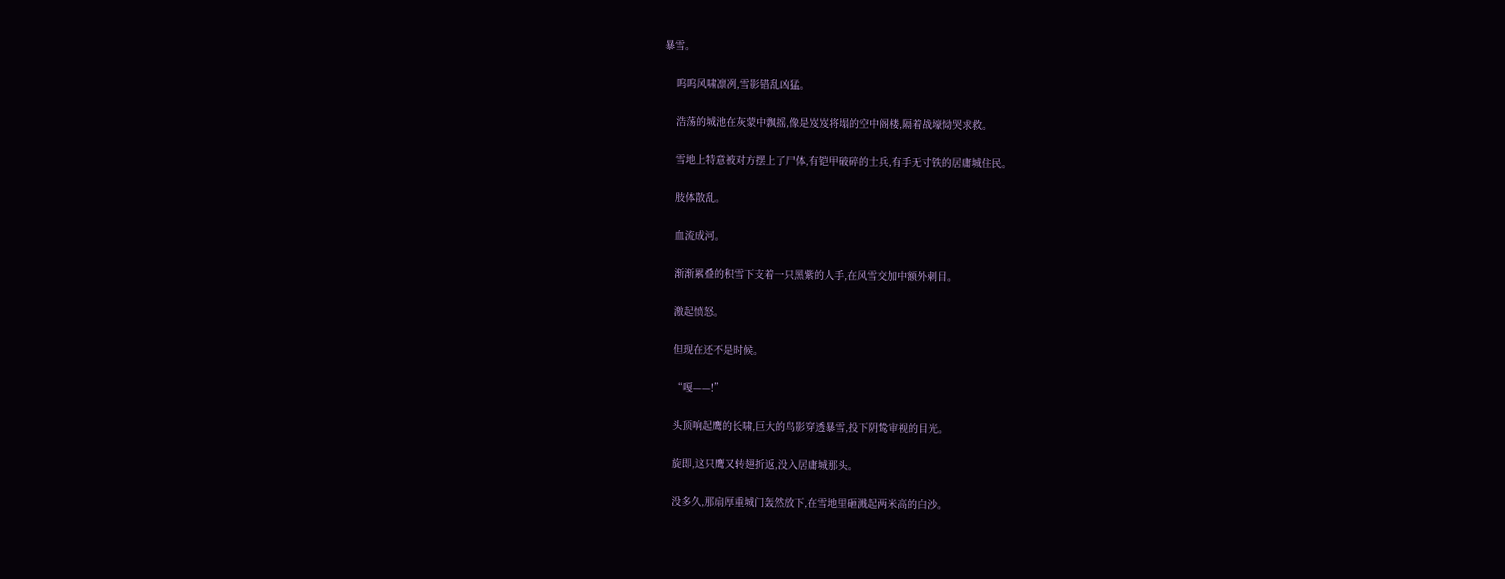暴雪。

    呜呜风啸凛冽,雪影错乱凶猛。

    浩荡的城池在灰蒙中飘摇,像是岌岌将塌的空中阁楼,隔着战壕恸哭求救。

    雪地上特意被对方摆上了尸体,有铠甲破碎的士兵,有手无寸铁的居庸城住民。

    肢体散乱。

    血流成河。

    渐渐累叠的积雪下支着一只黑紫的人手,在风雪交加中额外刺目。

    激起愤怒。

    但现在还不是时候。

    “嘎——!”

    头顶响起鹰的长啸,巨大的鸟影穿透暴雪,投下阴鸷审视的目光。

    旋即,这只鹰又转翅折返,没入居庸城那头。

    没多久,那扇厚重城门轰然放下,在雪地里砸溅起两米高的白沙。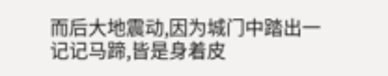而后大地震动,因为城门中踏出一记记马蹄,皆是身着皮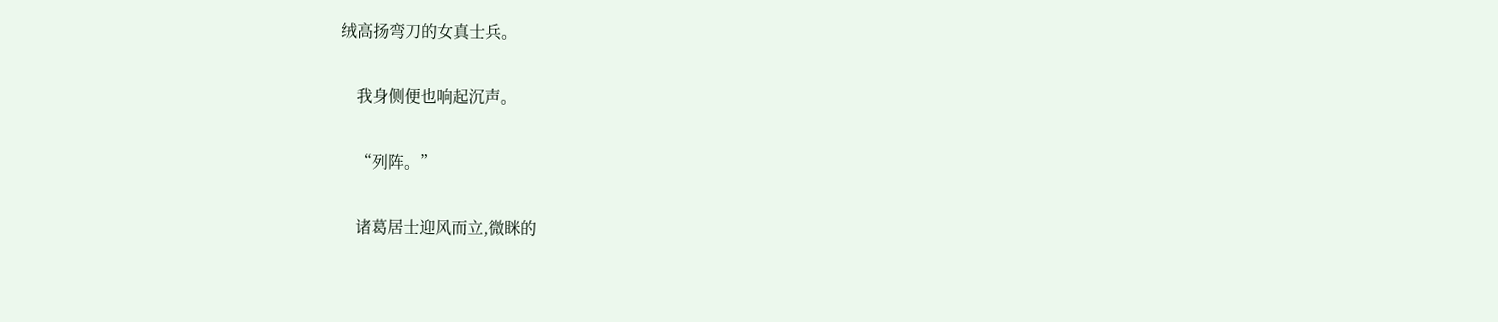绒高扬弯刀的女真士兵。

    我身侧便也响起沉声。

    “列阵。”

    诸葛居士迎风而立,微眯的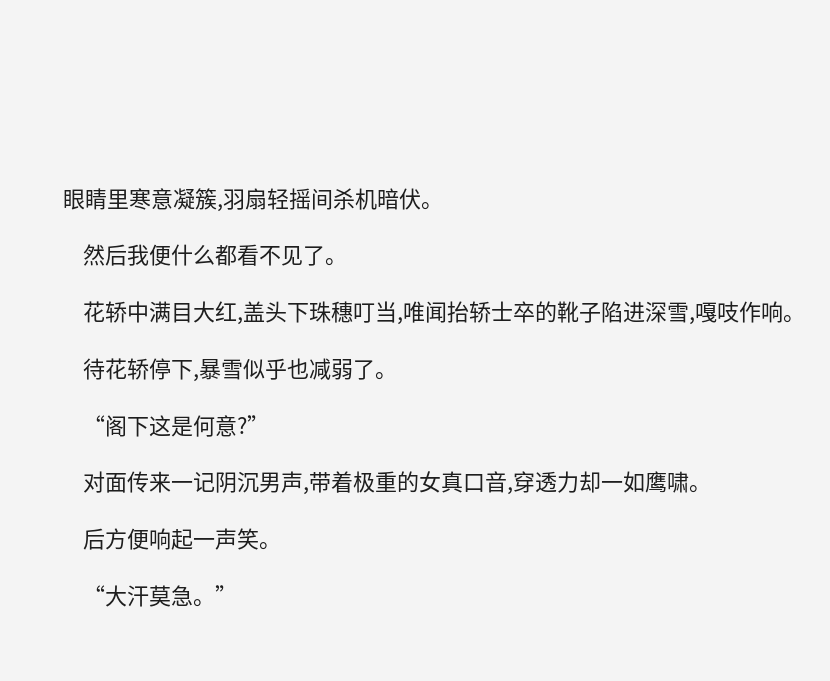眼睛里寒意凝簇,羽扇轻摇间杀机暗伏。

    然后我便什么都看不见了。

    花轿中满目大红,盖头下珠穗叮当,唯闻抬轿士卒的靴子陷进深雪,嘎吱作响。

    待花轿停下,暴雪似乎也减弱了。

    “阁下这是何意?”

    对面传来一记阴沉男声,带着极重的女真口音,穿透力却一如鹰啸。

    后方便响起一声笑。

    “大汗莫急。”